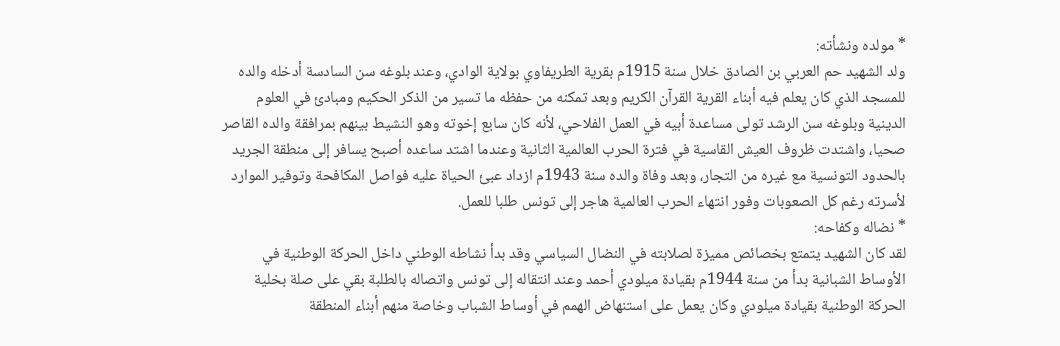* مولده ونشأته:
ولد الشهيد حم العربي بن الصادق خلال سنة 1915م بقرية الطريفاوي بولاية الوادي، وعند بلوغه سن السادسة أدخله والده للمسجد الذي كان يعلم فيه أبناء القرية القرآن الكريم وبعد تمكنه من حفظه ما تسير من الذكر الحكيم ومبادئ في العلوم الدينية وبلوغه سن الرشد تولى مساعدة أبيه في العمل الفلاحي، لأنه كان سابع إخوته وهو النشيط بينهم بمرافقة والده القاصر صحيا، واشتدت ظروف العيش القاسية في فترة الحرب العالمية الثانية وعندما اشتد ساعده أصبح يسافر إلى منطقة الجريد بالحدود التونسية مع غيره من التجار، وبعد وفاة والده سنة 1943م ازداد عبئ الحياة عليه فواصل المكافحة وتوفير الموارد لأسرته رغم كل الصعوبات وفور انتهاء الحرب العالمية هاجر إلى تونس طلبا للعمل.
* نضاله وكفاحه:
لقد كان الشهيد يتمتع بخصائص مميزة لصلابته في النضال السياسي وقد بدأ نشاطه الوطني داخل الحركة الوطنية في الأوساط الشبانية بدأ من سنة 1944م بقيادة ميلودي أحمد وعند انتقاله إلى تونس واتصاله بالطلبة بقي على صلة بخلية الحركة الوطنية بقيادة ميلودي وكان يعمل على استنهاض الهمم في أوساط الشباب وخاصة منهم أبناء المنطقة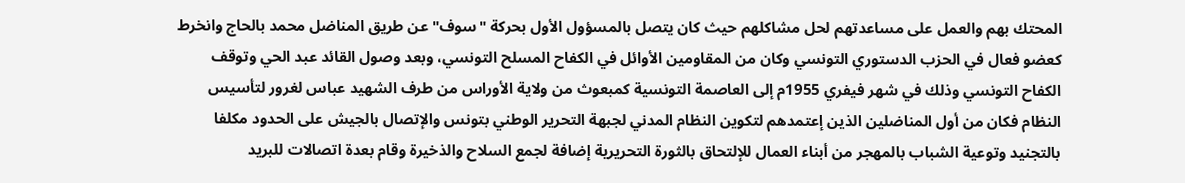المحتك بهم والعمل على مساعدتهم لحل مشاكلهم حيث كان يتصل بالمسؤول الأول بحركة "سوف" عن طريق المناضل محمد بالحاج وانخرط كعضو فعال في الحزب الدستوري التونسي وكان من المقاومين الأوائل في الكفاح المسلح التونسي، وبعد وصول القائد عبد الحي وتوقف الكفاح التونسي وذلك في شهر فيفري 1955م إلى العاصمة التونسية كمبعوث من ولاية الأوراس من طرف الشهيد عباس لغرور لتأسيس النظام فكان من أول المناضلين الذين إعتمدهم لتكوين النظام المدني لجبهة التحرير الوطني بتونس والإتصال بالجيش على الحدود مكلفا بالتجنيد وتوعية الشباب بالمهجر من أبناء العمال للإلتحاق بالثورة التحريرية إضافة لجمع السلاح والذخيرة وقام بعدة اتصالات للبريد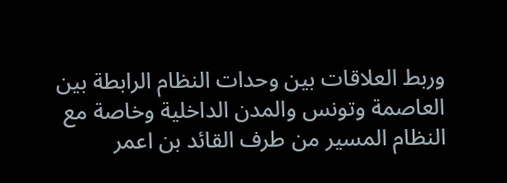وربط العلاقات بين وحدات النظام الرابطة بين العاصمة وتونس والمدن الداخلية وخاصة مع النظام المسير من طرف القائد بن اعمر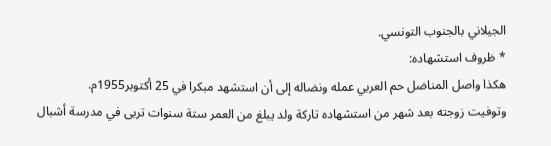الجيلاني بالجنوب التونسي.
* ظروف استشهاده:
هكذا واصل المناضل حم العربي عمله ونضاله إلى أن استشهد مبكرا في 25 أكتوبر1955م.
وتوفيت زوجته بعد شهر من استشهاده تاركة ولد يبلغ من العمر ستة سنوات تربى في مدرسة أشبال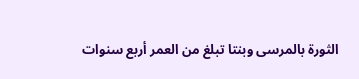الثورة بالمرسى وبنتا تبلغ من العمر أربع سنوات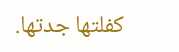كفلتها جدتها.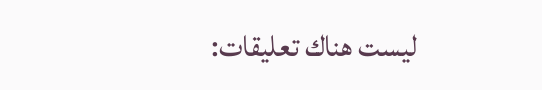ليست هناك تعليقات: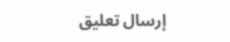إرسال تعليق